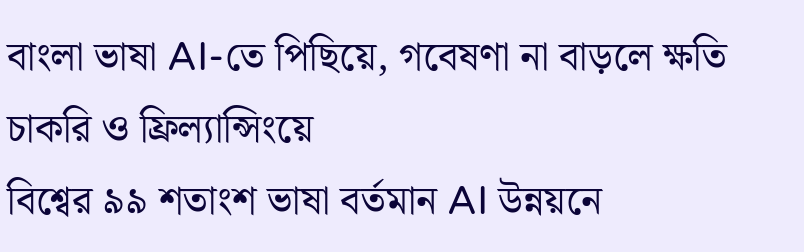বাংলা ভাষা AI-তে পিছিয়ে, গবেষণা না বাড়লে ক্ষতি চাকরি ও ফ্রিল্যান্সিংয়ে
বিশ্বের ৯৯ শতাংশ ভাষা বর্তমান AI উন্নয়নে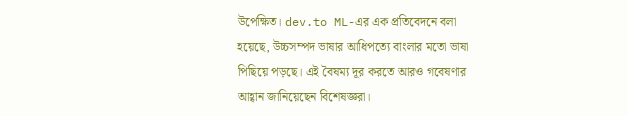উপেক্ষিত। dev.to ML-এর এক প্রতিবেদনে বলা হয়েছে, উচ্চসম্পদ ভাষার আধিপত্যে বাংলার মতো ভাষা পিছিয়ে পড়ছে। এই বৈষম্য দূর করতে আরও গবেষণার আহ্বান জানিয়েছেন বিশেষজ্ঞরা।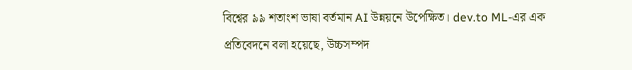বিশ্বের ৯৯ শতাংশ ভাষা বর্তমান AI উন্নয়নে উপেক্ষিত। dev.to ML-এর এক প্রতিবেদনে বলা হয়েছে, উচ্চসম্পদ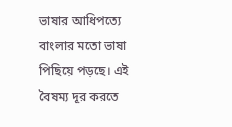ভাষার আধিপত্যে বাংলার মতো ভাষা পিছিয়ে পড়ছে। এই বৈষম্য দূর করতে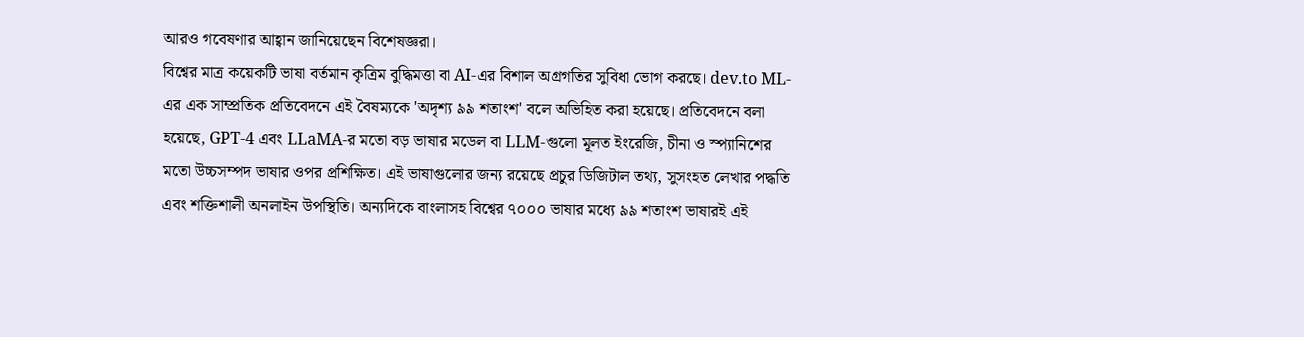আরও গবেষণার আহ্বান জানিয়েছেন বিশেষজ্ঞরা।
বিশ্বের মাত্র কয়েকটি ভাষা বর্তমান কৃত্রিম বুদ্ধিমত্তা বা AI-এর বিশাল অগ্রগতির সুবিধা ভোগ করছে। dev.to ML-এর এক সাম্প্রতিক প্রতিবেদনে এই বৈষম্যকে 'অদৃশ্য ৯৯ শতাংশ' বলে অভিহিত করা হয়েছে। প্রতিবেদনে বলা হয়েছে, GPT-4 এবং LLaMA-র মতো বড় ভাষার মডেল বা LLM-গুলো মূলত ইংরেজি, চীনা ও স্প্যানিশের মতো উচ্চসম্পদ ভাষার ওপর প্রশিক্ষিত। এই ভাষাগুলোর জন্য রয়েছে প্রচুর ডিজিটাল তথ্য, সুসংহত লেখার পদ্ধতি এবং শক্তিশালী অনলাইন উপস্থিতি। অন্যদিকে বাংলাসহ বিশ্বের ৭০০০ ভাষার মধ্যে ৯৯ শতাংশ ভাষারই এই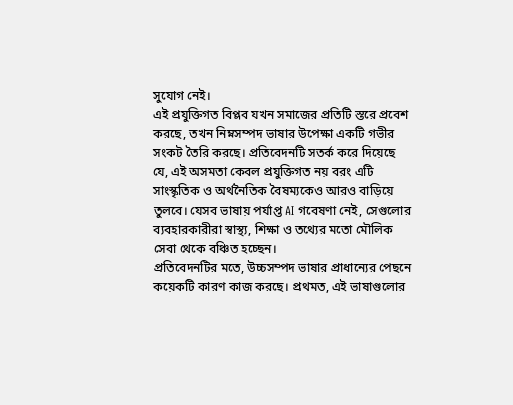সুযোগ নেই।
এই প্রযুক্তিগত বিপ্লব যখন সমাজের প্রতিটি স্তরে প্রবেশ করছে, তখন নিম্নসম্পদ ভাষার উপেক্ষা একটি গভীর সংকট তৈরি করছে। প্রতিবেদনটি সতর্ক করে দিয়েছে যে, এই অসমতা কেবল প্রযুক্তিগত নয় বরং এটি সাংস্কৃতিক ও অর্থনৈতিক বৈষম্যকেও আরও বাড়িয়ে তুলবে। যেসব ভাষায় পর্যাপ্ত AI গবেষণা নেই, সেগুলোর ব্যবহারকারীরা স্বাস্থ্য, শিক্ষা ও তথ্যের মতো মৌলিক সেবা থেকে বঞ্চিত হচ্ছেন।
প্রতিবেদনটির মতে, উচ্চসম্পদ ভাষার প্রাধান্যের পেছনে কয়েকটি কারণ কাজ করছে। প্রথমত, এই ভাষাগুলোর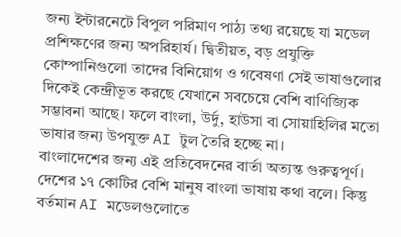জন্য ইন্টারনেটে বিপুল পরিমাণ পাঠ্য তথ্য রয়েছে যা মডেল প্রশিক্ষণের জন্য অপরিহার্য। দ্বিতীয়ত, বড় প্রযুক্তি কোম্পানিগুলো তাদের বিনিয়োগ ও গবেষণা সেই ভাষাগুলোর দিকেই কেন্দ্রীভূত করছে যেখানে সবচেয়ে বেশি বাণিজ্যিক সম্ভাবনা আছে। ফলে বাংলা, উর্দু, হাউসা বা সোয়াহিলির মতো ভাষার জন্য উপযুক্ত AI টুল তৈরি হচ্ছে না।
বাংলাদেশের জন্য এই প্রতিবেদনের বার্তা অত্যন্ত গুরুত্বপূর্ণ। দেশের ১৭ কোটির বেশি মানুষ বাংলা ভাষায় কথা বলে। কিন্তু বর্তমান AI মডেলগুলোতে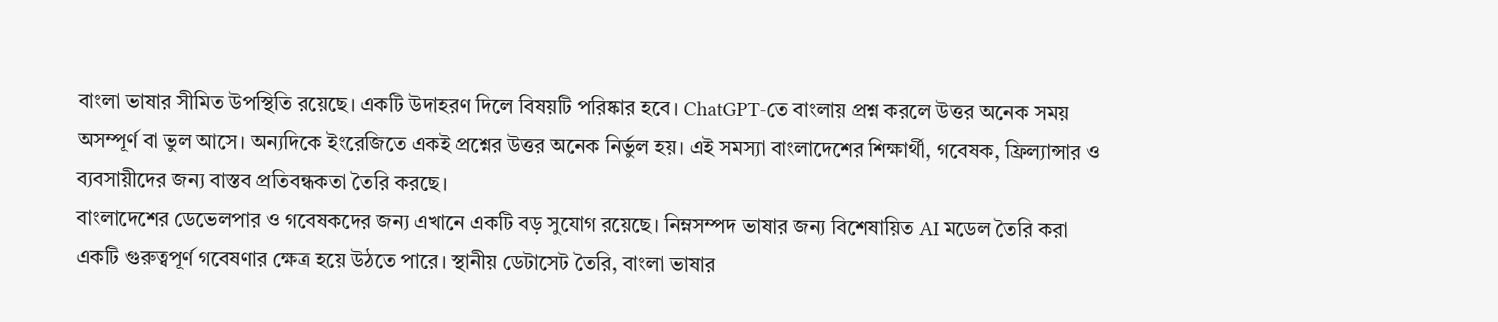বাংলা ভাষার সীমিত উপস্থিতি রয়েছে। একটি উদাহরণ দিলে বিষয়টি পরিষ্কার হবে। ChatGPT-তে বাংলায় প্রশ্ন করলে উত্তর অনেক সময় অসম্পূর্ণ বা ভুল আসে। অন্যদিকে ইংরেজিতে একই প্রশ্নের উত্তর অনেক নির্ভুল হয়। এই সমস্যা বাংলাদেশের শিক্ষার্থী, গবেষক, ফ্রিল্যান্সার ও ব্যবসায়ীদের জন্য বাস্তব প্রতিবন্ধকতা তৈরি করছে।
বাংলাদেশের ডেভেলপার ও গবেষকদের জন্য এখানে একটি বড় সুযোগ রয়েছে। নিম্নসম্পদ ভাষার জন্য বিশেষায়িত AI মডেল তৈরি করা একটি গুরুত্বপূর্ণ গবেষণার ক্ষেত্র হয়ে উঠতে পারে। স্থানীয় ডেটাসেট তৈরি, বাংলা ভাষার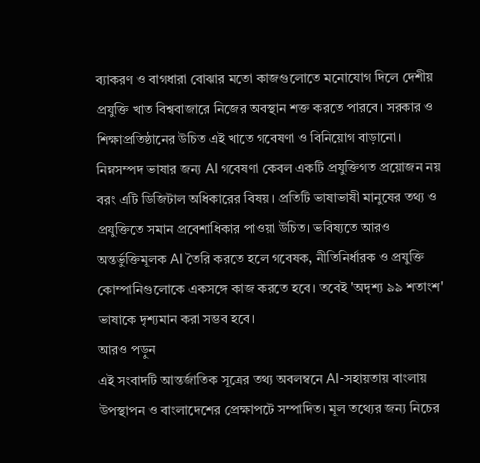ব্যাকরণ ও বাগধারা বোঝার মতো কাজগুলোতে মনোযোগ দিলে দেশীয় প্রযুক্তি খাত বিশ্ববাজারে নিজের অবস্থান শক্ত করতে পারবে। সরকার ও শিক্ষাপ্রতিষ্ঠানের উচিত এই খাতে গবেষণা ও বিনিয়োগ বাড়ানো।
নিম্নসম্পদ ভাষার জন্য AI গবেষণা কেবল একটি প্রযুক্তিগত প্রয়োজন নয় বরং এটি ডিজিটাল অধিকারের বিষয়। প্রতিটি ভাষাভাষী মানুষের তথ্য ও প্রযুক্তিতে সমান প্রবেশাধিকার পাওয়া উচিত। ভবিষ্যতে আরও অন্তর্ভুক্তিমূলক AI তৈরি করতে হলে গবেষক, নীতিনির্ধারক ও প্রযুক্তি কোম্পানিগুলোকে একসঙ্গে কাজ করতে হবে। তবেই 'অদৃশ্য ৯৯ শতাংশ' ভাষাকে দৃশ্যমান করা সম্ভব হবে।
আরও পড়ুন
এই সংবাদটি আন্তর্জাতিক সূত্রের তথ্য অবলম্বনে AI-সহায়তায় বাংলায় উপস্থাপন ও বাংলাদেশের প্রেক্ষাপটে সম্পাদিত। মূল তথ্যের জন্য নিচের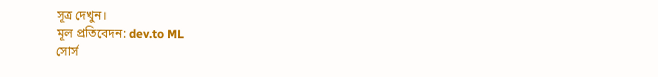সূত্র দেখুন।
মূল প্রতিবেদন: dev.to ML
সোর্স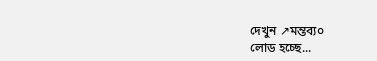দেখুন ↗মন্তব্য০
লোড হচ্ছে...